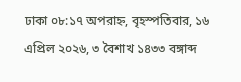ঢাকা ০৮:১৭ অপরাহ্ন, বৃহস্পতিবার, ১৬ এপ্রিল ২০২৬, ৩ বৈশাখ ১৪৩৩ বঙ্গাব্দ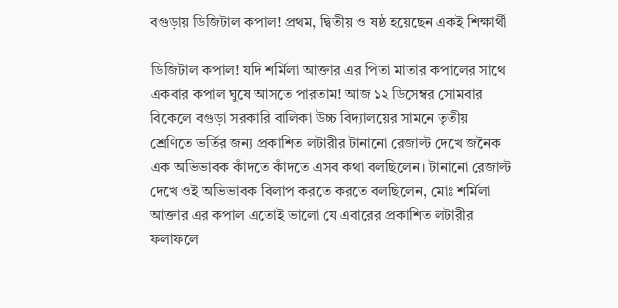বগুড়ায় ডিজিটাল কপাল! প্রথম, দ্বিতীয় ও ষষ্ঠ হয়েছেন একই শিক্ষার্থী

ডিজিটাল কপাল! যদি শর্মিলা আক্তার এর পিতা মাতার কপালের সাথে একবার কপাল ঘুষে আসতে পারতাম! আজ ১২ ডিসেম্বর সোমবার বিকেলে বগুড়া সরকারি বালিকা উচ্চ বিদ্যালয়ের সামনে তৃতীয় শ্রেণিতে ভর্তির জন্য প্রকাশিত লটারীর টানানো রেজাল্ট দেখে জনৈক এক অভিভাবক কাঁদতে কাঁদতে এসব কথা বলছিলেন। টানানো রেজাল্ট দেখে ওই অভিভাবক বিলাপ করতে করতে বলছিলেন, মোঃ শর্মিলা আক্তার এর কপাল এতোই ভালো যে এবারের প্রকাশিত লটারীর ফলাফলে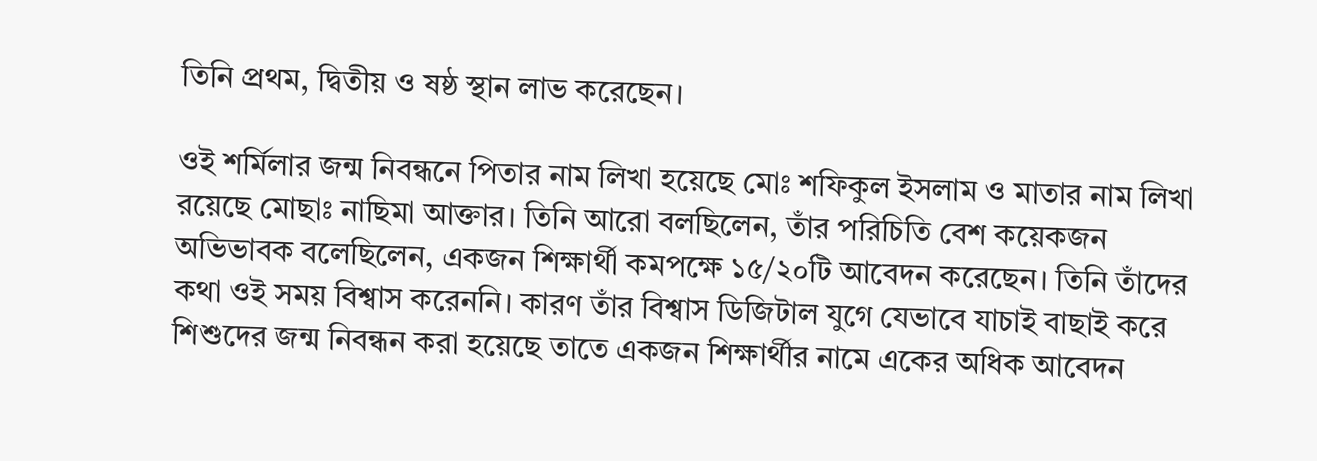তিনি প্রথম, দ্বিতীয় ও ষষ্ঠ স্থান লাভ করেছেন।

ওই শর্মিলার জন্ম নিবন্ধনে পিতার নাম লিখা হয়েছে মোঃ শফিকুল ইসলাম ও মাতার নাম লিখা রয়েছে মোছাঃ নাছিমা আক্তার। তিনি আরো বলছিলেন, তাঁর পরিচিতি বেশ কয়েকজন অভিভাবক বলেছিলেন, একজন শিক্ষার্থী কমপক্ষে ১৫/২০টি আবেদন করেছেন। তিনি তাঁদের কথা ওই সময় বিশ্বাস করেননি। কারণ তাঁর বিশ্বাস ডিজিটাল যুগে যেভাবে যাচাই বাছাই করে শিশুদের জন্ম নিবন্ধন করা হয়েছে তাতে একজন শিক্ষার্থীর নামে একের অধিক আবেদন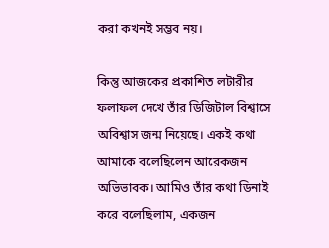করা কখনই সম্ভব নয়।

কিন্তু আজকের প্রকাশিত লটারীর ফলাফল দেখে তাঁর ডিজিটাল বিশ্বাসে অবিশ্বাস জন্ম নিয়েছে। একই কথা আমাকে বলেছিলেন আরেকজন অভিভাবক। আমিও তাঁর কথা ডিনাই করে বলেছিলাম, একজন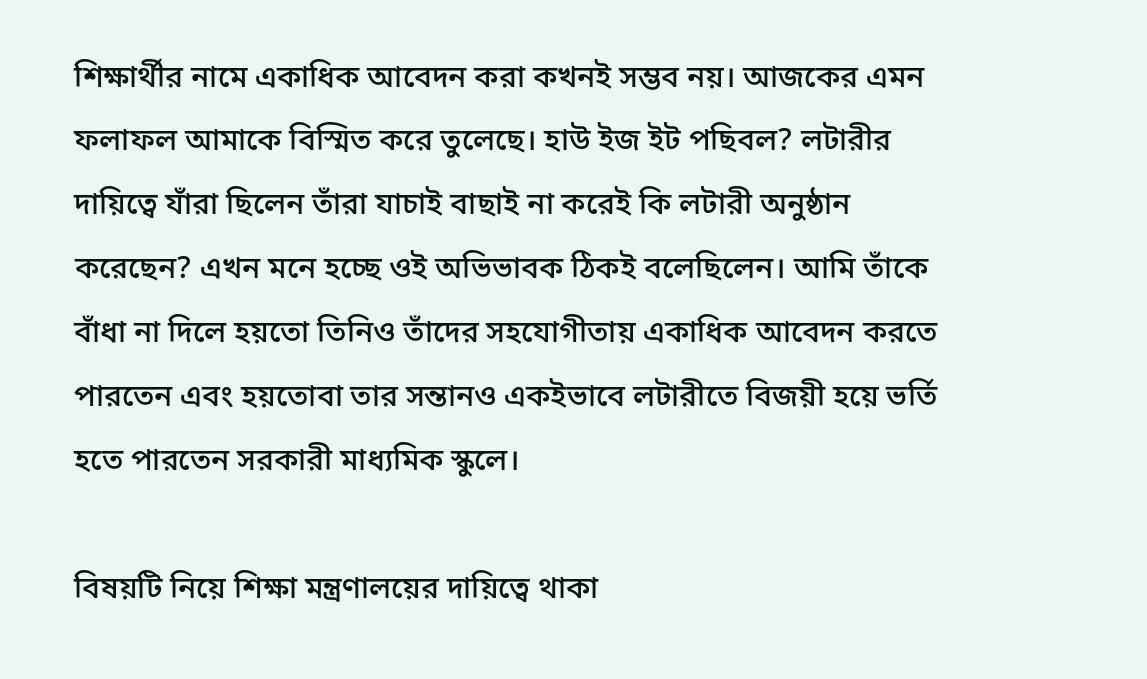শিক্ষার্থীর নামে একাধিক আবেদন করা কখনই সম্ভব নয়। আজকের এমন ফলাফল আমাকে বিস্মিত করে তুলেছে। হাউ ইজ ইট পছিবল? লটারীর দায়িত্বে যাঁরা ছিলেন তাঁরা যাচাই বাছাই না করেই কি লটারী অনুষ্ঠান করেছেন? এখন মনে হচ্ছে ওই অভিভাবক ঠিকই বলেছিলেন। আমি তাঁকে বাঁধা না দিলে হয়তো তিনিও তাঁদের সহযোগীতায় একাধিক আবেদন করতে পারতেন এবং হয়তোবা তার সন্তানও একইভাবে লটারীতে বিজয়ী হয়ে ভর্তি হতে পারতেন সরকারী মাধ্যমিক স্কুলে।

বিষয়টি নিয়ে শিক্ষা মন্ত্রণালয়ের দায়িত্বে থাকা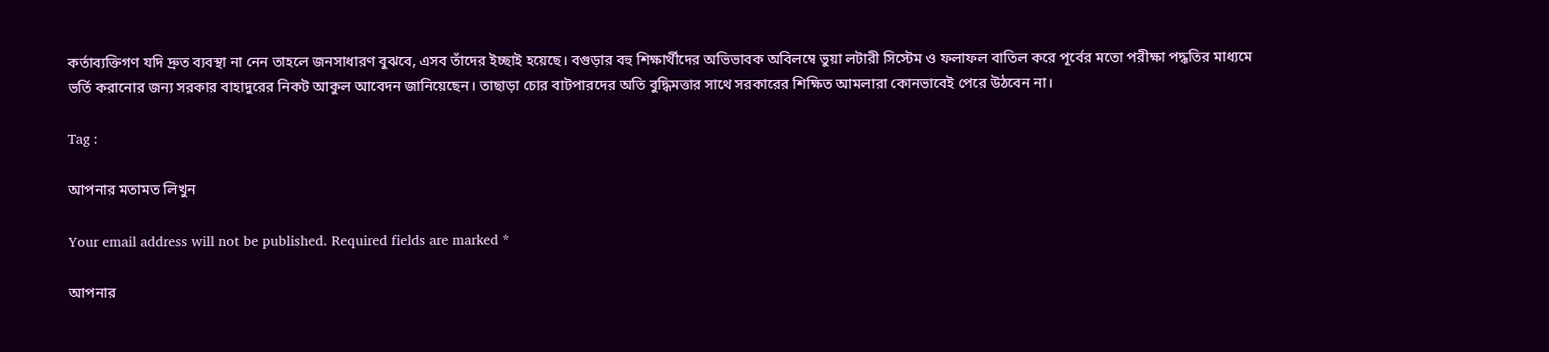কর্তাব্যক্তিগণ যদি দ্রুত ব্যবস্থা না নেন তাহলে জনসাধারণ বুঝবে, এসব তাঁদের ইচ্ছাই হয়েছে। বগুড়ার বহু শিক্ষার্থীদের অভিভাবক অবিলম্বে ভুয়া লটারী সিস্টেম ও ফলাফল বাতিল করে পূর্বের মতো পরীক্ষা পদ্ধতির মাধ্যমে ভর্তি করানোর জন্য সরকার বাহাদুরের নিকট আকুল আবেদন জানিয়েছেন। তাছাড়া চোর বাটপারদের অতি বুদ্ধিমত্তার সাথে সরকারের শিক্ষিত আমলারা কোনভাবেই পেরে উঠবেন না।

Tag :

আপনার মতামত লিখুন

Your email address will not be published. Required fields are marked *

আপনার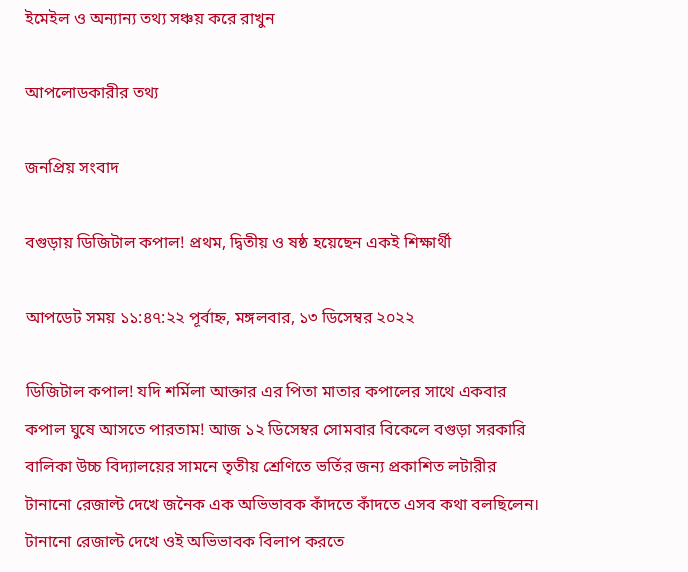ইমেইল ও অন্যান্য তথ্য সঞ্চয় করে রাখুন

আপলোডকারীর তথ্য

জনপ্রিয় সংবাদ

বগুড়ায় ডিজিটাল কপাল! প্রথম, দ্বিতীয় ও ষষ্ঠ হয়েছেন একই শিক্ষার্থী

আপডেট সময় ১১:৪৭:২২ পূর্বাহ্ন, মঙ্গলবার, ১৩ ডিসেম্বর ২০২২

ডিজিটাল কপাল! যদি শর্মিলা আক্তার এর পিতা মাতার কপালের সাথে একবার কপাল ঘুষে আসতে পারতাম! আজ ১২ ডিসেম্বর সোমবার বিকেলে বগুড়া সরকারি বালিকা উচ্চ বিদ্যালয়ের সামনে তৃতীয় শ্রেণিতে ভর্তির জন্য প্রকাশিত লটারীর টানানো রেজাল্ট দেখে জনৈক এক অভিভাবক কাঁদতে কাঁদতে এসব কথা বলছিলেন। টানানো রেজাল্ট দেখে ওই অভিভাবক বিলাপ করতে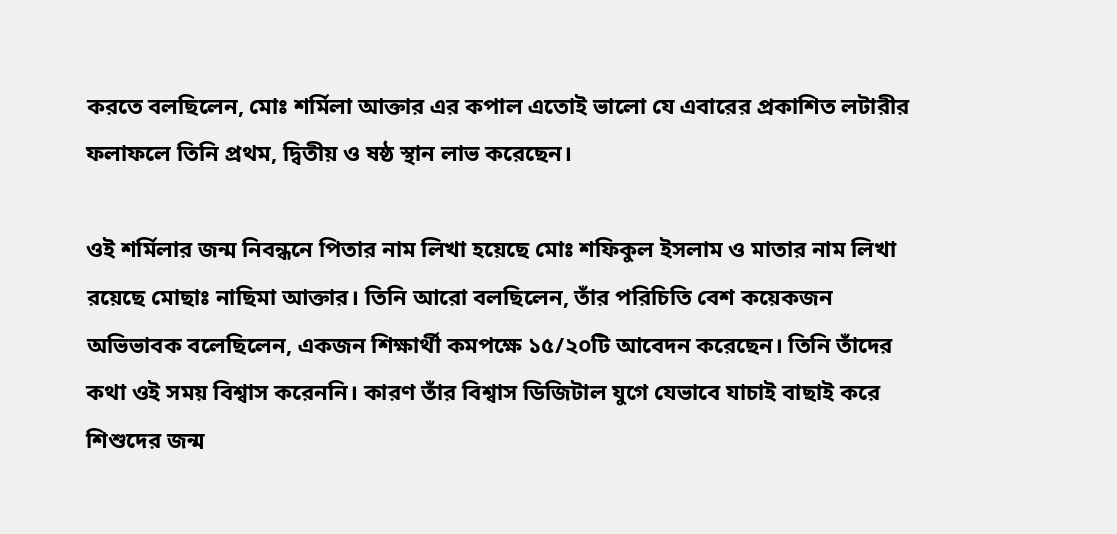করতে বলছিলেন, মোঃ শর্মিলা আক্তার এর কপাল এতোই ভালো যে এবারের প্রকাশিত লটারীর ফলাফলে তিনি প্রথম, দ্বিতীয় ও ষষ্ঠ স্থান লাভ করেছেন।

ওই শর্মিলার জন্ম নিবন্ধনে পিতার নাম লিখা হয়েছে মোঃ শফিকুল ইসলাম ও মাতার নাম লিখা রয়েছে মোছাঃ নাছিমা আক্তার। তিনি আরো বলছিলেন, তাঁর পরিচিতি বেশ কয়েকজন অভিভাবক বলেছিলেন, একজন শিক্ষার্থী কমপক্ষে ১৫/২০টি আবেদন করেছেন। তিনি তাঁদের কথা ওই সময় বিশ্বাস করেননি। কারণ তাঁর বিশ্বাস ডিজিটাল যুগে যেভাবে যাচাই বাছাই করে শিশুদের জন্ম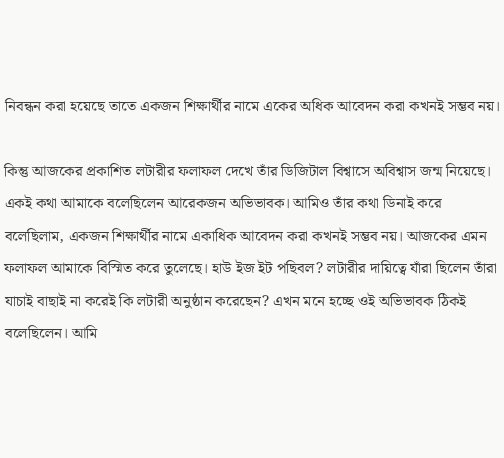নিবন্ধন করা হয়েছে তাতে একজন শিক্ষার্থীর নামে একের অধিক আবেদন করা কখনই সম্ভব নয়।

কিন্তু আজকের প্রকাশিত লটারীর ফলাফল দেখে তাঁর ডিজিটাল বিশ্বাসে অবিশ্বাস জন্ম নিয়েছে। একই কথা আমাকে বলেছিলেন আরেকজন অভিভাবক। আমিও তাঁর কথা ডিনাই করে বলেছিলাম, একজন শিক্ষার্থীর নামে একাধিক আবেদন করা কখনই সম্ভব নয়। আজকের এমন ফলাফল আমাকে বিস্মিত করে তুলেছে। হাউ ইজ ইট পছিবল? লটারীর দায়িত্বে যাঁরা ছিলেন তাঁরা যাচাই বাছাই না করেই কি লটারী অনুষ্ঠান করেছেন? এখন মনে হচ্ছে ওই অভিভাবক ঠিকই বলেছিলেন। আমি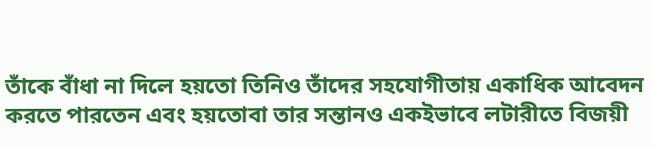তাঁকে বাঁধা না দিলে হয়তো তিনিও তাঁদের সহযোগীতায় একাধিক আবেদন করতে পারতেন এবং হয়তোবা তার সন্তানও একইভাবে লটারীতে বিজয়ী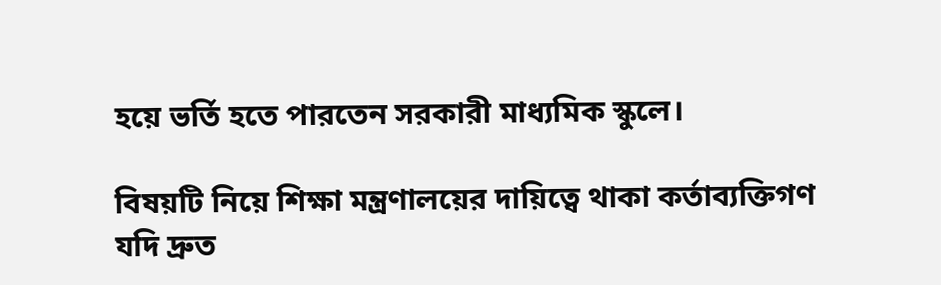হয়ে ভর্তি হতে পারতেন সরকারী মাধ্যমিক স্কুলে।

বিষয়টি নিয়ে শিক্ষা মন্ত্রণালয়ের দায়িত্বে থাকা কর্তাব্যক্তিগণ যদি দ্রুত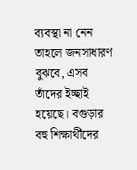ব্যবস্থা না নেন তাহলে জনসাধারণ বুঝবে, এসব তাঁদের ইচ্ছাই হয়েছে। বগুড়ার বহু শিক্ষার্থীদের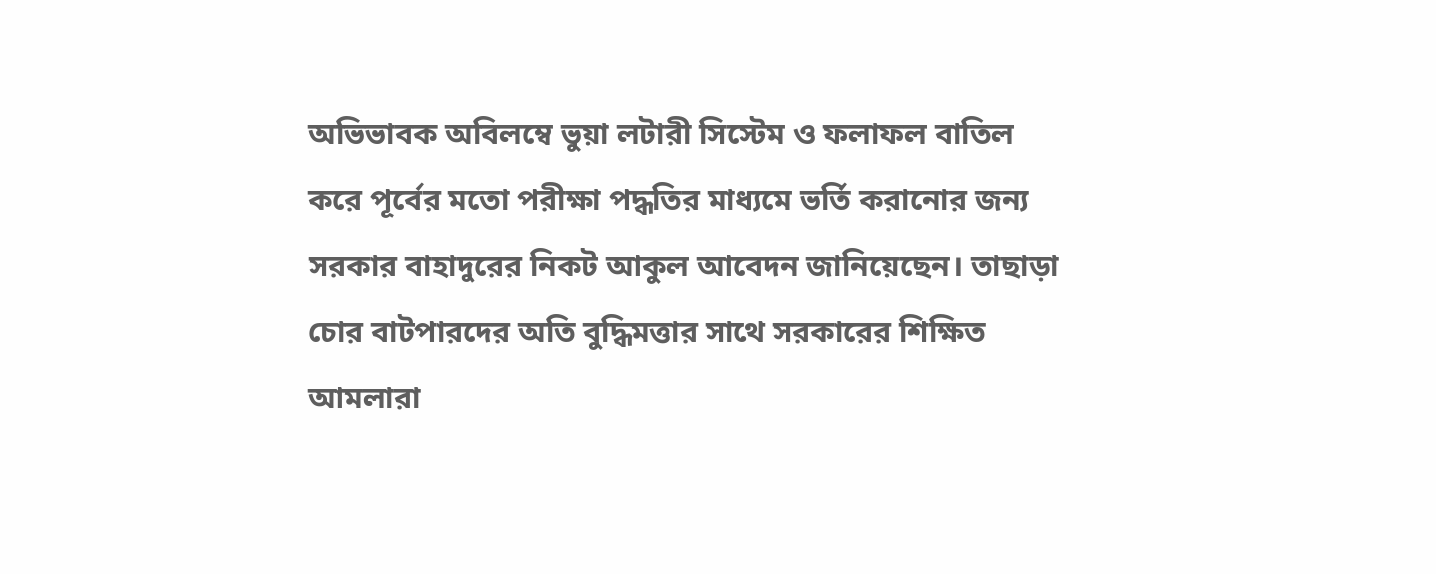অভিভাবক অবিলম্বে ভুয়া লটারী সিস্টেম ও ফলাফল বাতিল করে পূর্বের মতো পরীক্ষা পদ্ধতির মাধ্যমে ভর্তি করানোর জন্য সরকার বাহাদুরের নিকট আকুল আবেদন জানিয়েছেন। তাছাড়া চোর বাটপারদের অতি বুদ্ধিমত্তার সাথে সরকারের শিক্ষিত আমলারা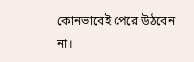কোনভাবেই পেরে উঠবেন না।